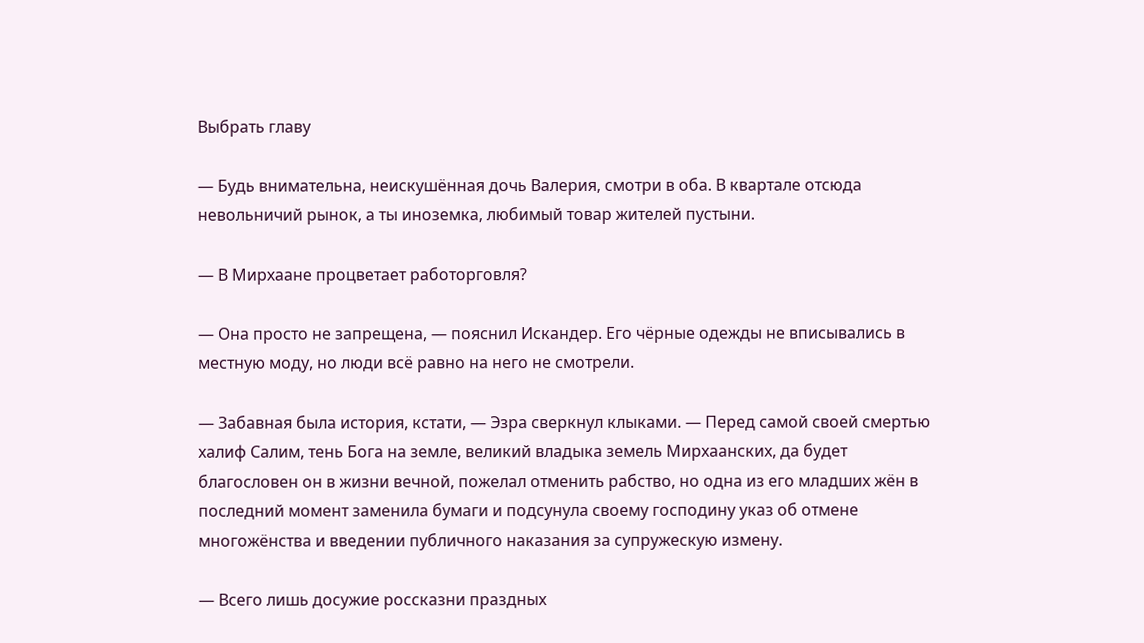Выбрать главу

— Будь внимательна, неискушённая дочь Валерия, смотри в оба. В квартале отсюда невольничий рынок, а ты иноземка, любимый товар жителей пустыни.

— В Мирхаане процветает работорговля?

— Она просто не запрещена, — пояснил Искандер. Его чёрные одежды не вписывались в местную моду, но люди всё равно на него не смотрели.

— Забавная была история, кстати, — Эзра сверкнул клыками. — Перед самой своей смертью халиф Салим, тень Бога на земле, великий владыка земель Мирхаанских, да будет благословен он в жизни вечной, пожелал отменить рабство, но одна из его младших жён в последний момент заменила бумаги и подсунула своему господину указ об отмене многожёнства и введении публичного наказания за супружескую измену.

— Всего лишь досужие россказни праздных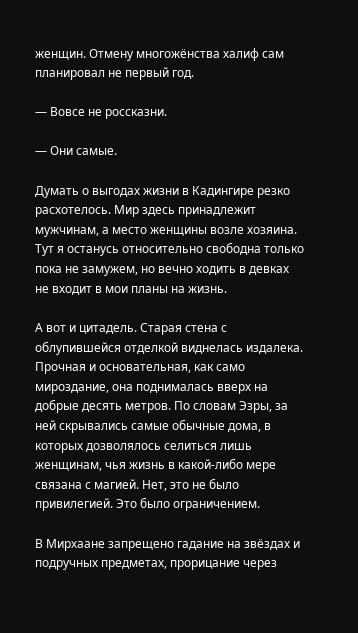женщин. Отмену многожёнства халиф сам планировал не первый год.

— Вовсе не россказни.

— Они самые.

Думать о выгодах жизни в Кадингире резко расхотелось. Мир здесь принадлежит мужчинам, а место женщины возле хозяина. Тут я останусь относительно свободна только пока не замужем, но вечно ходить в девках не входит в мои планы на жизнь.

А вот и цитадель. Старая стена с облупившейся отделкой виднелась издалека. Прочная и основательная, как само мироздание, она поднималась вверх на добрые десять метров. По словам Эзры, за ней скрывались самые обычные дома, в которых дозволялось селиться лишь женщинам, чья жизнь в какой-либо мере связана с магией. Нет, это не было привилегией. Это было ограничением.

В Мирхаане запрещено гадание на звёздах и подручных предметах, прорицание через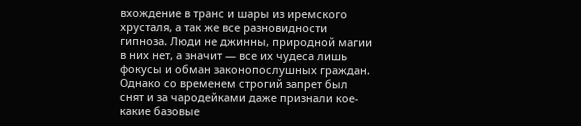вхождение в транс и шары из иремского хрусталя, а так же все разновидности гипноза. Люди не джинны, природной магии в них нет, а значит — все их чудеса лишь фокусы и обман законопослушных граждан. Однако со временем строгий запрет был снят и за чародейками даже признали кое-какие базовые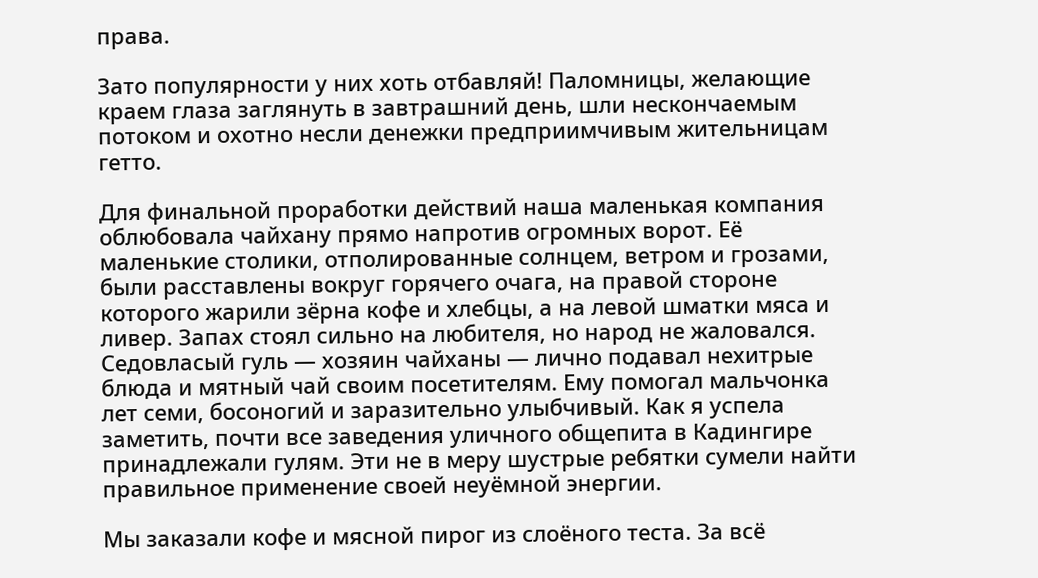права.

Зато популярности у них хоть отбавляй! Паломницы, желающие краем глаза заглянуть в завтрашний день, шли нескончаемым потоком и охотно несли денежки предприимчивым жительницам гетто.

Для финальной проработки действий наша маленькая компания облюбовала чайхану прямо напротив огромных ворот. Её маленькие столики, отполированные солнцем, ветром и грозами, были расставлены вокруг горячего очага, на правой стороне которого жарили зёрна кофе и хлебцы, а на левой шматки мяса и ливер. Запах стоял сильно на любителя, но народ не жаловался. Седовласый гуль — хозяин чайханы — лично подавал нехитрые блюда и мятный чай своим посетителям. Ему помогал мальчонка лет семи, босоногий и заразительно улыбчивый. Как я успела заметить, почти все заведения уличного общепита в Кадингире принадлежали гулям. Эти не в меру шустрые ребятки сумели найти правильное применение своей неуёмной энергии.

Мы заказали кофе и мясной пирог из слоёного теста. За всё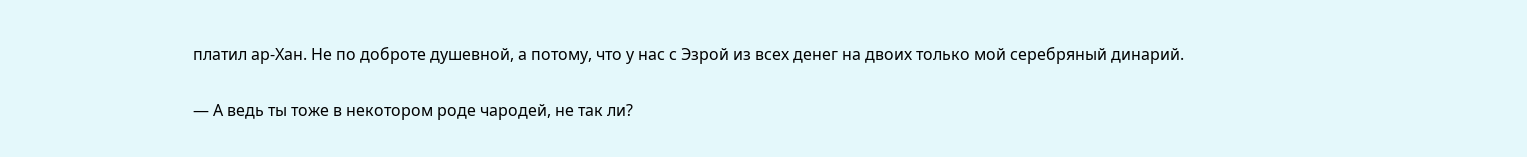платил ар-Хан. Не по доброте душевной, а потому, что у нас с Эзрой из всех денег на двоих только мой серебряный динарий.

— А ведь ты тоже в некотором роде чародей, не так ли?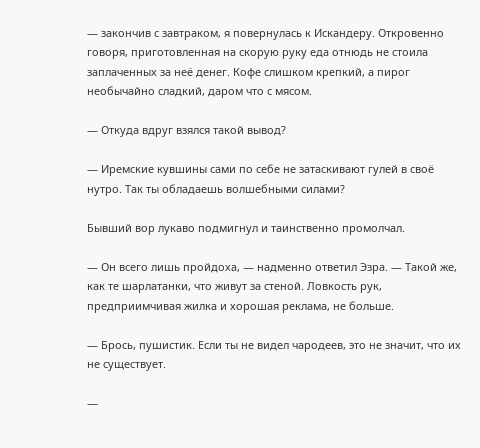— закончив с завтраком, я повернулась к Искандеру. Откровенно говоря, приготовленная на скорую руку еда отнюдь не стоила заплаченных за неё денег. Кофе слишком крепкий, а пирог необычайно сладкий, даром что с мясом.

— Откуда вдруг взялся такой вывод?

— Иремские кувшины сами по себе не затаскивают гулей в своё нутро. Так ты обладаешь волшебными силами?

Бывший вор лукаво подмигнул и таинственно промолчал.

— Он всего лишь пройдоха, — надменно ответил Эзра. — Такой же, как те шарлатанки, что живут за стеной. Ловкость рук, предприимчивая жилка и хорошая реклама, не больше.

— Брось, пушистик. Если ты не видел чародеев, это не значит, что их не существует.

—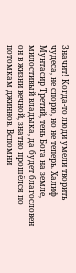Значит! Когда-то люди умели творить чудеса, не спорю, но не теперь. Халиф Мунтасир Третий, тень Бога на земле, милостивый владыка, да будет благословен он в жизни вечной, знатно прошёлся по потомкам джиннов. Вспомни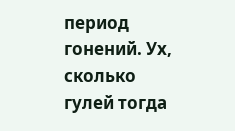период гонений. Ух, сколько гулей тогда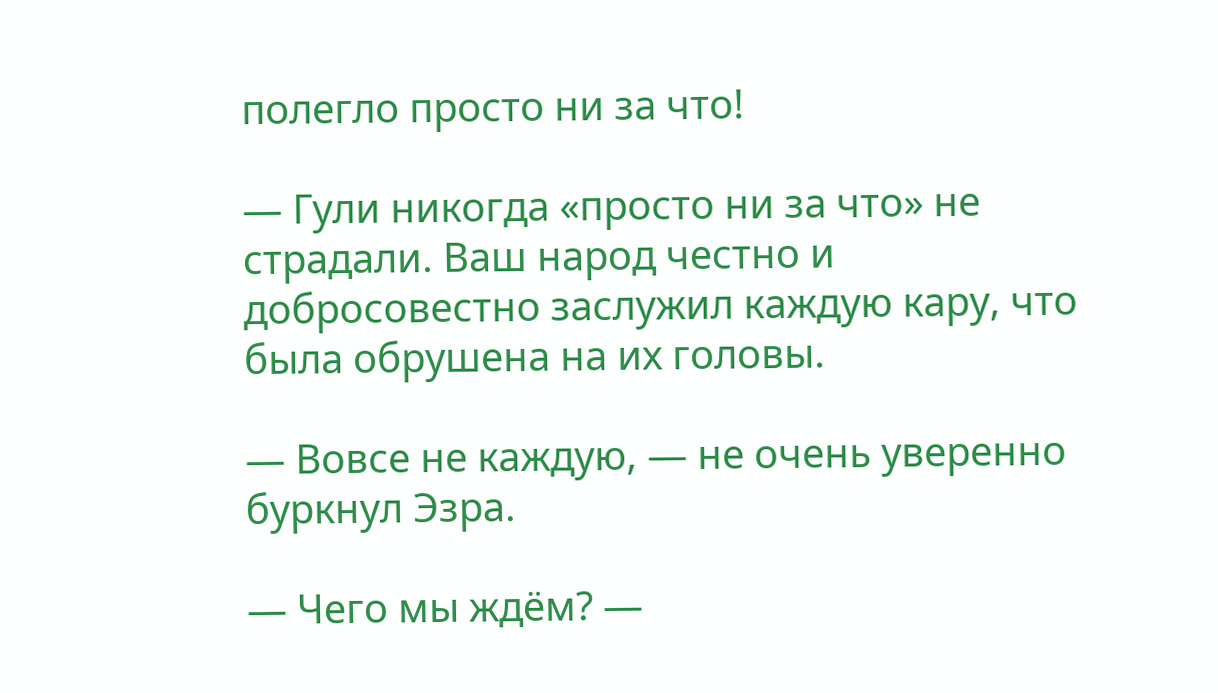полегло просто ни за что!

— Гули никогда «просто ни за что» не страдали. Ваш народ честно и добросовестно заслужил каждую кару, что была обрушена на их головы.

— Вовсе не каждую, — не очень уверенно буркнул Эзра.

— Чего мы ждём? —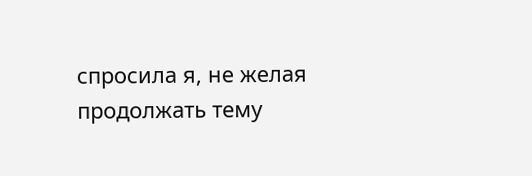спросила я, не желая продолжать тему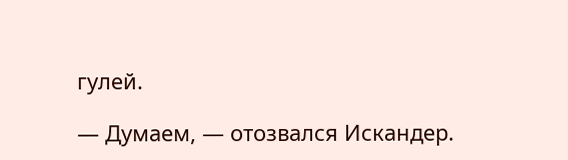гулей.

— Думаем, — отозвался Искандер.